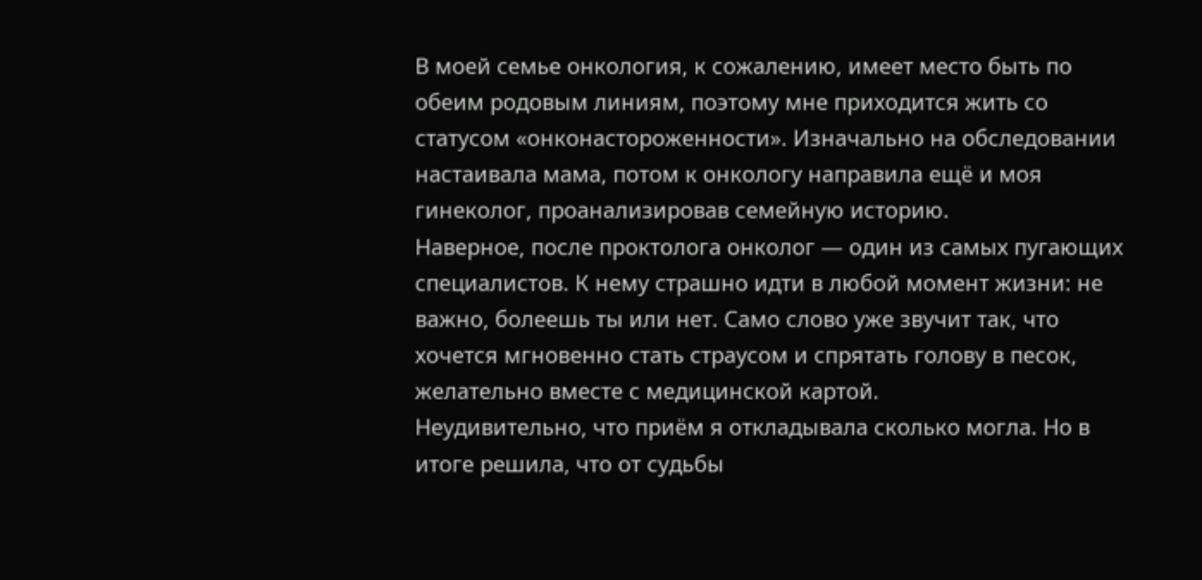В моей семье онкология, к сожалению, имеет место быть по обеим родовым линиям, поэтому мне приходится жить со статусом «онконастороженности». Изначально на обследовании настаивала мама, потом к онкологу направила ещё и моя гинеколог, проанализировав семейную историю.
Наверное, после проктолога онколог — один из самых пугающих специалистов. К нему страшно идти в любой момент жизни: не важно, болеешь ты или нет. Само слово уже звучит так, что хочется мгновенно стать страусом и спрятать голову в песок, желательно вместе с медицинской картой.
Неудивительно, что приём я откладывала сколько могла. Но в итоге решила, что от судьбы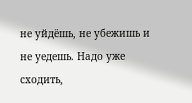не уйдёшь, не убежишь и не уедешь. Надо уже сходить,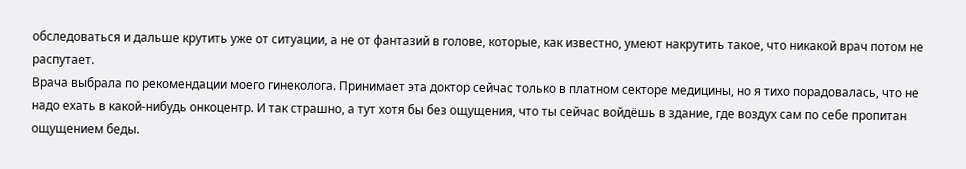обследоваться и дальше крутить уже от ситуации, а не от фантазий в голове, которые, как известно, умеют накрутить такое, что никакой врач потом не распутает.
Врача выбрала по рекомендации моего гинеколога. Принимает эта доктор сейчас только в платном секторе медицины, но я тихо порадовалась, что не надо ехать в какой-нибудь онкоцентр. И так страшно, а тут хотя бы без ощущения, что ты сейчас войдёшь в здание, где воздух сам по себе пропитан ощущением беды.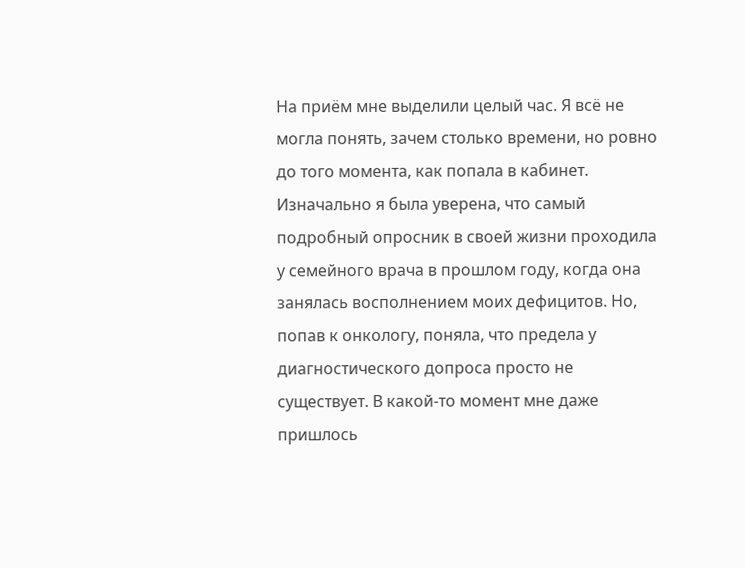На приём мне выделили целый час. Я всё не могла понять, зачем столько времени, но ровно до того момента, как попала в кабинет.
Изначально я была уверена, что самый подробный опросник в своей жизни проходила у семейного врача в прошлом году, когда она занялась восполнением моих дефицитов. Но, попав к онкологу, поняла, что предела у диагностического допроса просто не существует. В какой-то момент мне даже пришлось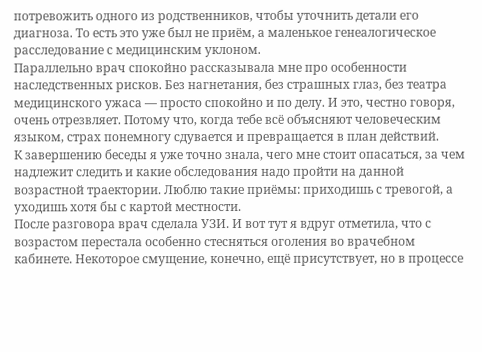потревожить одного из родственников, чтобы уточнить детали его диагноза. То есть это уже был не приём, а маленькое генеалогическое расследование с медицинским уклоном.
Параллельно врач спокойно рассказывала мне про особенности наследственных рисков. Без нагнетания, без страшных глаз, без театра медицинского ужаса — просто спокойно и по делу. И это, честно говоря, очень отрезвляет. Потому что, когда тебе всё объясняют человеческим языком, страх понемногу сдувается и превращается в план действий.
К завершению беседы я уже точно знала, чего мне стоит опасаться, за чем надлежит следить и какие обследования надо пройти на данной возрастной траектории. Люблю такие приёмы: приходишь с тревогой, а уходишь хотя бы с картой местности.
После разговора врач сделала УЗИ. И вот тут я вдруг отметила, что с возрастом перестала особенно стесняться оголения во врачебном кабинете. Некоторое смущение, конечно, ещё присутствует, но в процессе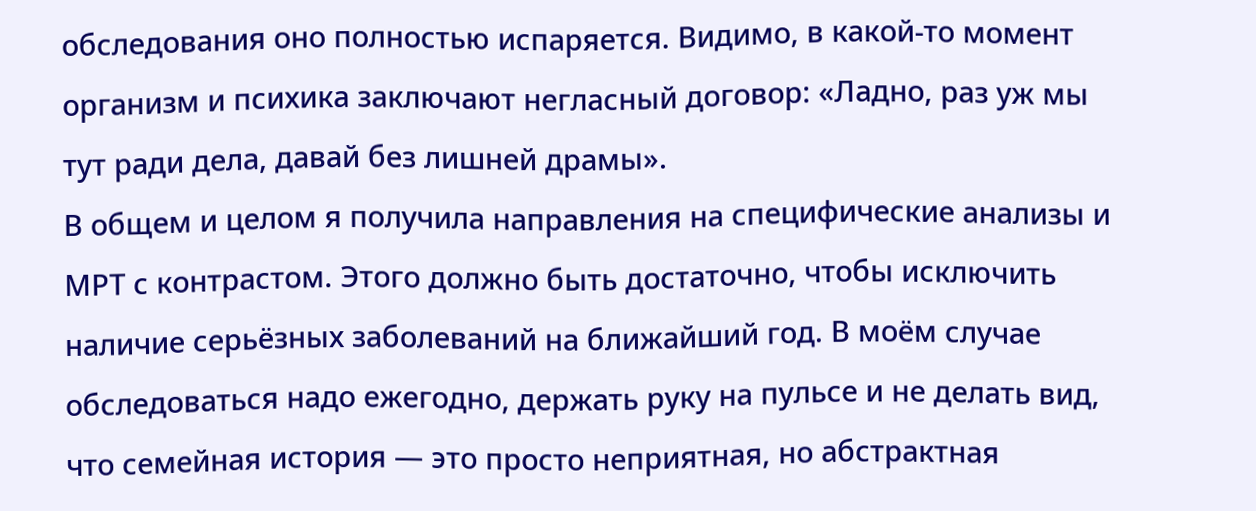обследования оно полностью испаряется. Видимо, в какой-то момент организм и психика заключают негласный договор: «Ладно, раз уж мы тут ради дела, давай без лишней драмы».
В общем и целом я получила направления на специфические анализы и МРТ с контрастом. Этого должно быть достаточно, чтобы исключить наличие серьёзных заболеваний на ближайший год. В моём случае обследоваться надо ежегодно, держать руку на пульсе и не делать вид, что семейная история — это просто неприятная, но абстрактная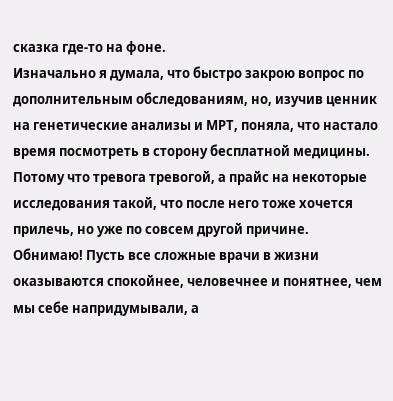сказка где-то на фоне.
Изначально я думала, что быстро закрою вопрос по дополнительным обследованиям, но, изучив ценник на генетические анализы и МРТ, поняла, что настало время посмотреть в сторону бесплатной медицины. Потому что тревога тревогой, а прайс на некоторые исследования такой, что после него тоже хочется прилечь, но уже по совсем другой причине.
Обнимаю! Пусть все сложные врачи в жизни оказываются спокойнее, человечнее и понятнее, чем мы себе напридумывали, а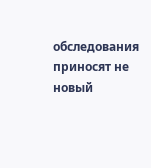обследования приносят не новый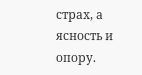страх, а ясность и опору.